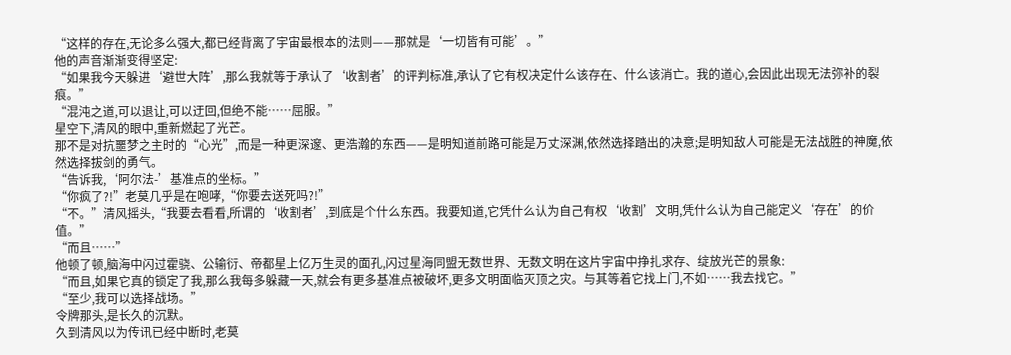“这样的存在,无论多么强大,都已经背离了宇宙最根本的法则——那就是‘一切皆有可能’。”
他的声音渐渐变得坚定:
“如果我今天躲进‘避世大阵’,那么我就等于承认了‘收割者’的评判标准,承认了它有权决定什么该存在、什么该消亡。我的道心,会因此出现无法弥补的裂痕。”
“混沌之道,可以退让,可以迂回,但绝不能……屈服。”
星空下,清风的眼中,重新燃起了光芒。
那不是对抗噩梦之主时的“心光”,而是一种更深邃、更浩瀚的东西——是明知道前路可能是万丈深渊,依然选择踏出的决意;是明知敌人可能是无法战胜的神魔,依然选择拔剑的勇气。
“告诉我,‘阿尔法-’基准点的坐标。”
“你疯了?!”老莫几乎是在咆哮,“你要去送死吗?!”
“不。”清风摇头,“我要去看看,所谓的‘收割者’,到底是个什么东西。我要知道,它凭什么认为自己有权‘收割’文明,凭什么认为自己能定义‘存在’的价值。”
“而且……”
他顿了顿,脑海中闪过霍骁、公输衍、帝都星上亿万生灵的面孔,闪过星海同盟无数世界、无数文明在这片宇宙中挣扎求存、绽放光芒的景象:
“而且,如果它真的锁定了我,那么我每多躲藏一天,就会有更多基准点被破坏,更多文明面临灭顶之灾。与其等着它找上门,不如……我去找它。”
“至少,我可以选择战场。”
令牌那头,是长久的沉默。
久到清风以为传讯已经中断时,老莫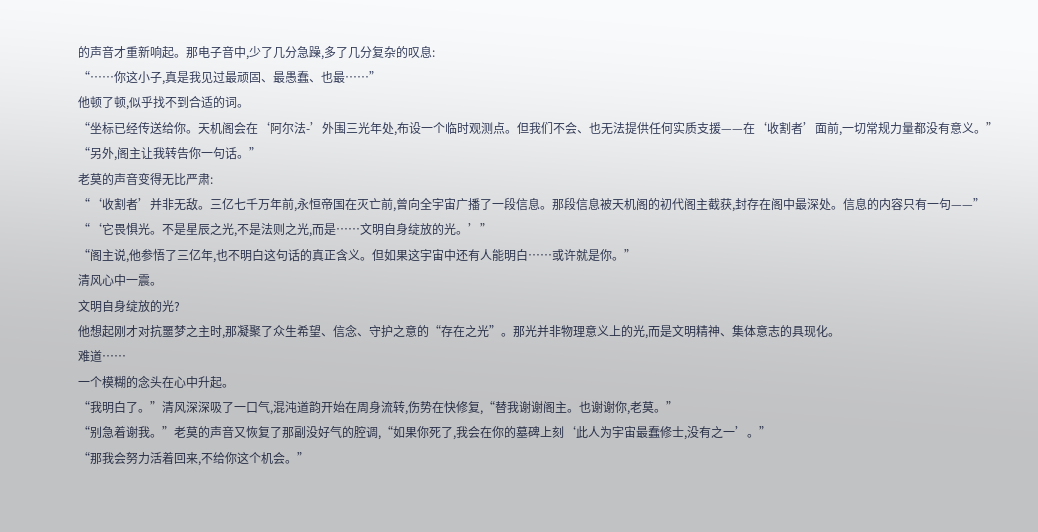的声音才重新响起。那电子音中,少了几分急躁,多了几分复杂的叹息:
“……你这小子,真是我见过最顽固、最愚蠢、也最……”
他顿了顿,似乎找不到合适的词。
“坐标已经传送给你。天机阁会在‘阿尔法-’外围三光年处,布设一个临时观测点。但我们不会、也无法提供任何实质支援——在‘收割者’面前,一切常规力量都没有意义。”
“另外,阁主让我转告你一句话。”
老莫的声音变得无比严肃:
“‘收割者’并非无敌。三亿七千万年前,永恒帝国在灭亡前,曾向全宇宙广播了一段信息。那段信息被天机阁的初代阁主截获,封存在阁中最深处。信息的内容只有一句——”
“‘它畏惧光。不是星辰之光,不是法则之光,而是……文明自身绽放的光。’”
“阁主说,他参悟了三亿年,也不明白这句话的真正含义。但如果这宇宙中还有人能明白……或许就是你。”
清风心中一震。
文明自身绽放的光?
他想起刚才对抗噩梦之主时,那凝聚了众生希望、信念、守护之意的“存在之光”。那光并非物理意义上的光,而是文明精神、集体意志的具现化。
难道……
一个模糊的念头在心中升起。
“我明白了。”清风深深吸了一口气,混沌道韵开始在周身流转,伤势在快修复,“替我谢谢阁主。也谢谢你,老莫。”
“别急着谢我。”老莫的声音又恢复了那副没好气的腔调,“如果你死了,我会在你的墓碑上刻‘此人为宇宙最蠢修士,没有之一’。”
“那我会努力活着回来,不给你这个机会。”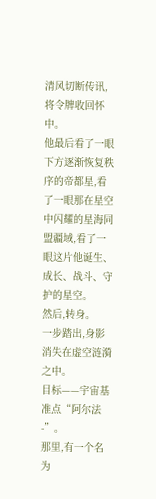清风切断传讯,将令牌收回怀中。
他最后看了一眼下方逐渐恢复秩序的帝都星,看了一眼那在星空中闪耀的星海同盟疆域,看了一眼这片他诞生、成长、战斗、守护的星空。
然后,转身。
一步踏出,身影消失在虚空涟漪之中。
目标——宇宙基准点“阿尔法-”。
那里,有一个名为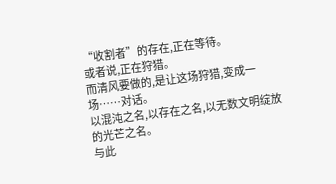“收割者”的存在,正在等待。
或者说,正在狩猎。
而清风要做的,是让这场狩猎,变成一场……对话。
以混沌之名,以存在之名,以无数文明绽放的光芒之名。
与此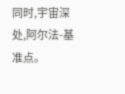同时,宇宙深处,阿尔法-基准点。